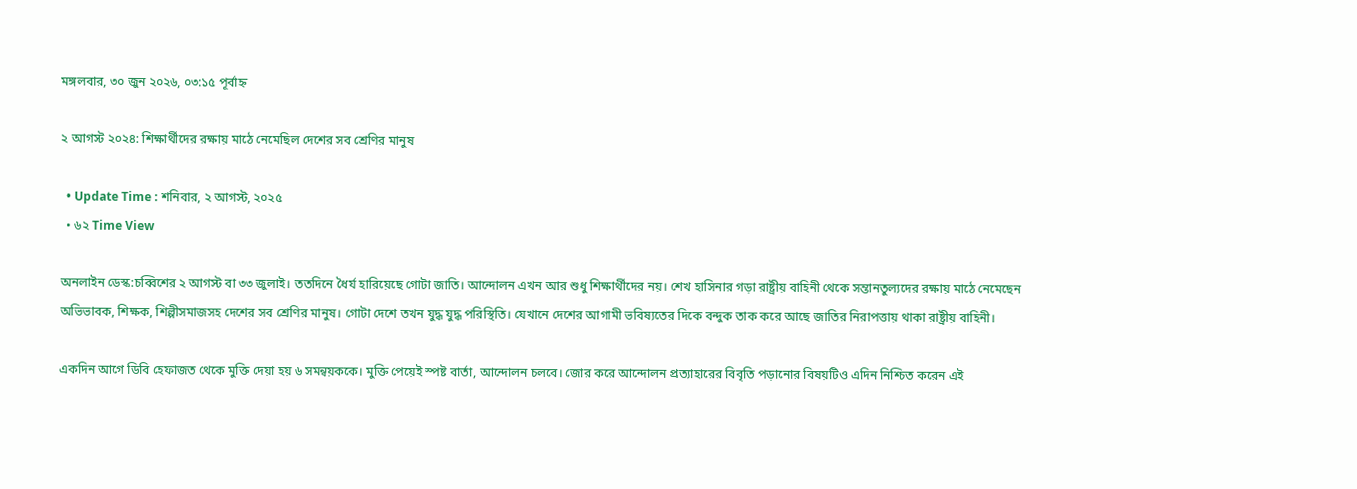মঙ্গলবার, ৩০ জুন ২০২৬, ০৩:১৫ পূর্বাহ্ন

২ আগস্ট ২০২৪: শিক্ষার্থীদের রক্ষায় মাঠে নেমেছিল দেশের সব শ্রেণির মানুষ

  • Update Time : শনিবার, ২ আগস্ট, ২০২৫
  • ৬২ Time View

অনলাইন ডেস্ক:চব্বিশের ২ আগস্ট বা ৩৩ জুলাই। ততদিনে ধৈর্য হারিয়েছে গোটা জাতি। আন্দোলন এখন আর শুধু শিক্ষার্থীদের নয়। শেখ হাসিনার গড়া রাষ্ট্রীয় বাহিনী থেকে সন্তানতুল্যদের রক্ষায় মাঠে নেমেছেন অভিভাবক, শিক্ষক, শিল্পীসমাজসহ দেশের সব শ্রেণির মানুষ। গোটা দেশে তখন যুদ্ধ যুদ্ধ পরিস্থিতি। যেখানে দেশের আগামী ভবিষ্যতের দিকে বন্দুক তাক করে আছে জাতির নিরাপত্তায় থাকা রাষ্ট্রীয় বাহিনী।

একদিন আগে ডিবি হেফাজত থেকে মুক্তি দেয়া হয় ৬ সমন্বয়ককে। মুক্তি পেয়েই স্পষ্ট বার্তা, আন্দোলন চলবে। জোর করে আন্দোলন প্রত্যাহারের বিবৃতি পড়ানোর বিষয়টিও এদিন নিশ্চিত করেন এই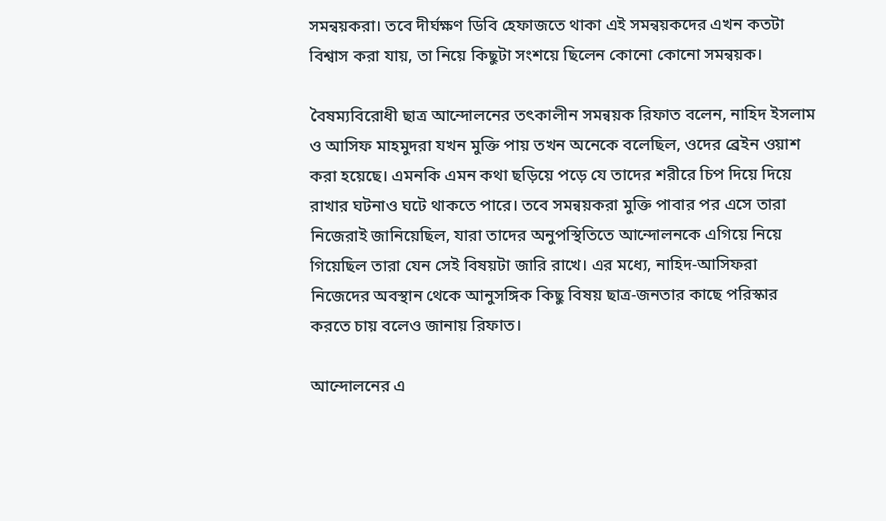সমন্বয়করা। তবে দীর্ঘক্ষণ ডিবি হেফাজতে থাকা এই সমন্বয়কদের এখন কতটা বিশ্বাস করা যায়, তা নিয়ে কিছুটা সংশয়ে ছিলেন কোনো কোনো সমন্বয়ক।

বৈষম্যবিরোধী ছাত্র আন্দোলনের তৎকালীন সমন্বয়ক রিফাত বলেন, নাহিদ ইসলাম ও আসিফ মাহমুদরা যখন মুক্তি পায় তখন অনেকে বলেছিল, ওদের ব্রেইন ওয়াশ করা হয়েছে। এমনকি এমন কথা ছড়িয়ে পড়ে যে তাদের শরীরে চিপ দিয়ে দিয়ে রাখার ঘটনাও ঘটে থাকতে পারে। তবে সমন্বয়করা মুক্তি পাবার পর এসে তারা নিজেরাই জানিয়েছিল, যারা তাদের অনুপস্থিতিতে আন্দোলনকে এগিয়ে নিয়ে গিয়েছিল তারা যেন সেই বিষয়টা জারি রাখে। এর মধ্যে, নাহিদ-আসিফরা নিজেদের অবস্থান থেকে আনুসঙ্গিক কিছু বিষয় ছাত্র-জনতার কাছে পরিস্কার করতে চায় বলেও জানায় রিফাত।

আন্দোলনের এ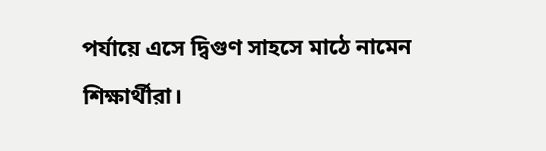পর্যায়ে এসে দ্বিগুণ সাহসে মাঠে নামেন শিক্ষার্থীরা।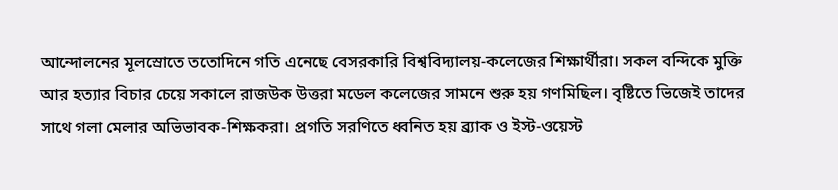আন্দোলনের মূলস্রোতে ততোদিনে গতি এনেছে বেসরকারি বিশ্ববিদ্যালয়-কলেজের শিক্ষার্থীরা। সকল বন্দিকে মুক্তি আর হত্যার বিচার চেয়ে সকালে রাজউক উত্তরা মডেল কলেজের সামনে শুরু হয় গণমিছিল। বৃষ্টিতে ভিজেই তাদের সাথে গলা মেলার অভিভাবক-শিক্ষকরা। প্রগতি সরণিতে ধ্বনিত হয় ব্র্যাক ও ইস্ট-ওয়েস্ট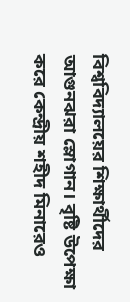বিশ্ববিদ্যালয়ের শিক্ষার্থীদের আগুনঝরা স্লোগান। বৃষ্টি উপেক্ষা করে কেন্দ্রীয় শহীদ মিনারেও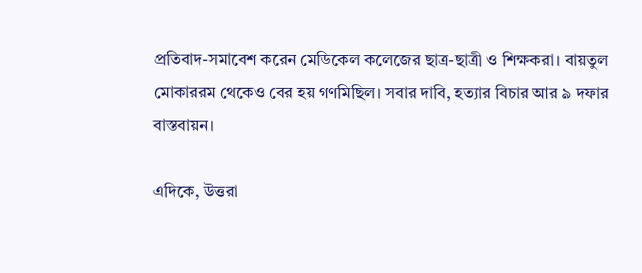প্রতিবাদ-সমাবেশ করেন মেডিকেল কলেজের ছাত্র-ছাত্রী ও শিক্ষকরা। বায়তুল মোকাররম থেকেও বের হয় গণমিছিল। সবার দাবি, হত্যার বিচার আর ৯ দফার বাস্তবায়ন।

এদিকে, উত্তরা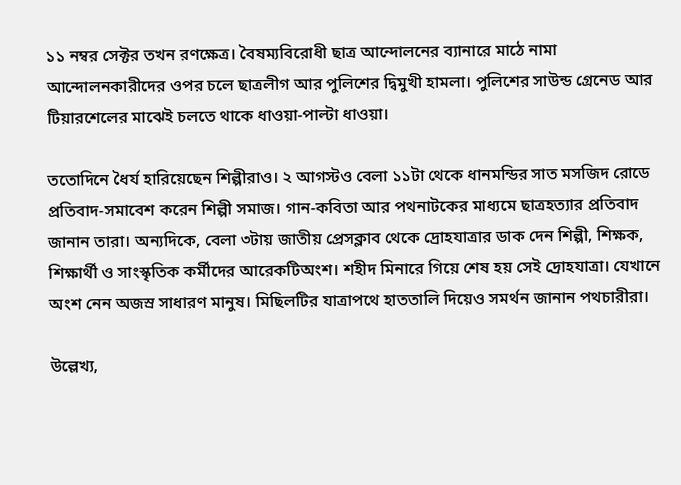১১ নম্বর সেক্টর তখন রণক্ষেত্র। বৈষম্যবিরোধী ছাত্র আন্দোলনের ব্যানারে মাঠে নামা আন্দোলনকারীদের ওপর চলে ছাত্রলীগ আর পুলিশের দ্বিমুখী হামলা। পুলিশের সাউন্ড গ্রেনেড আর টিয়ারশেলের মাঝেই চলতে থাকে ধাওয়া-পাল্টা ধাওয়া।

ততোদিনে ধৈর্য হারিয়েছেন শিল্পীরাও। ২ আগস্টও বেলা ১১টা থেকে ধানমন্ডির সাত মসজিদ রোডে প্রতিবাদ-সমাবেশ করেন শিল্পী সমাজ। গান-কবিতা আর পথনাটকের মাধ্যমে ছাত্রহত্যার প্রতিবাদ জানান তারা। অন্যদিকে, বেলা ৩টায় জাতীয় প্রেসক্লাব থেকে দ্রোহযাত্রার ডাক দেন শিল্পী, শিক্ষক, শিক্ষার্থী ও সাংস্কৃতিক কর্মীদের আরেকটিঅংশ। শহীদ মিনারে গিয়ে শেষ হয় সেই দ্রোহযাত্রা। যেখানে অংশ নেন অজস্র সাধারণ মানুষ। মিছিলটির যাত্রাপথে হাততালি দিয়েও সমর্থন জানান পথচারীরা।

উল্লেখ্য,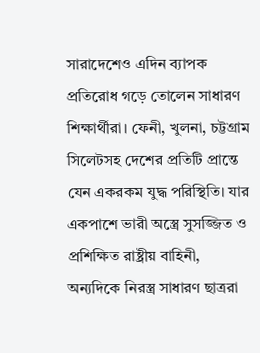সারাদেশেও এদিন ব্যাপক প্রতিরোধ গড়ে তোলেন সাধারণ শিক্ষার্থীরা। ফেনী, খুলনা, চট্টগ্রাম সিলেটসহ দেশের প্রতিটি প্রান্তে যেন একরকম যুদ্ধ পরিস্থিতি। যার একপাশে ভারী অস্ত্রে সুসজ্জিত ও প্রশিক্ষিত রাষ্ট্রীয় বাহিনী, অন্যদিকে নিরস্ত্র সাধারণ ছাত্ররা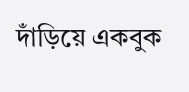দাঁড়িয়ে একবুক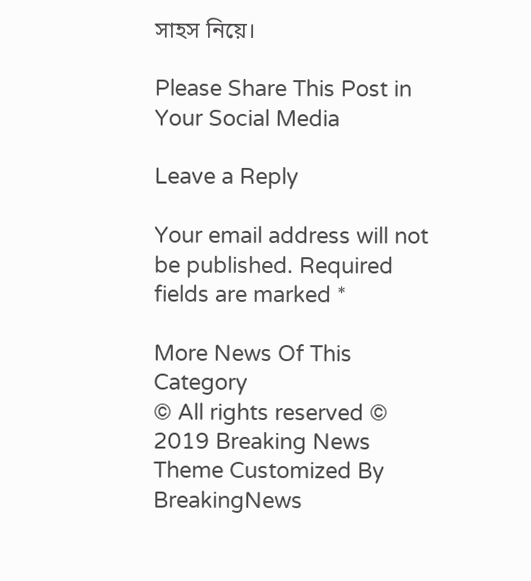সাহস নিয়ে।

Please Share This Post in Your Social Media

Leave a Reply

Your email address will not be published. Required fields are marked *

More News Of This Category
© All rights reserved © 2019 Breaking News
Theme Customized By BreakingNews